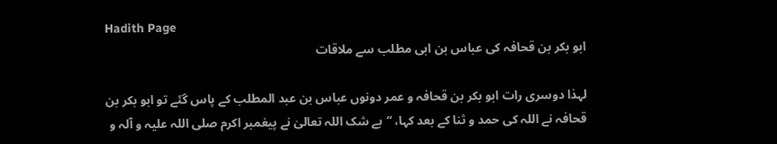Hadith Page
ابو بکر بن قحافہ کی عباس بن ابی مطلب سے ملاقات

لہذا دوسری رات ابو بکر بن قحافہ و عمر دونوں عباس بن عبد المطلب کے پاس گئے تو ابو بکر بن قحافہ نے اللہ کی حمد و ثنا کے بعد کہا، “بے شک اللہ تعالیٰ نے پیغمبر اکرم صلی اللہ علیہ و آلہ و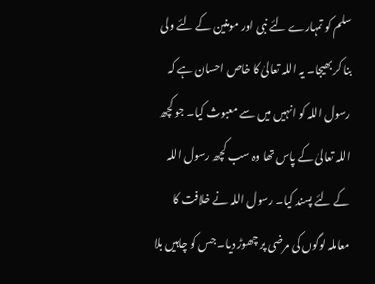سلم کو تمہارے لئے نبی اور مومنین کے لئے ولی بنا کر بھیجا۔ یہ اللہ تعالیٰ کا خاص احسان ہے کہ رسول اللہ کو انہیں میں سے معبوث کیا۔ جو کچھ اللہ تعالیٰ کے پاس تھا وہ سب کچھ رسول اللہ کے لئے پسند کیا۔ رسول اللہ نے خلافت کا معاملہ لوگوں کی مرضی پر چھوڑ دیا۔ جس کو چاہیں بلا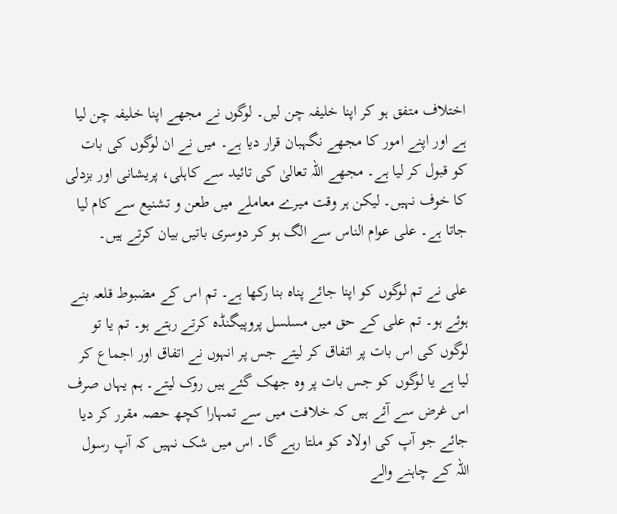اختلاف متفق ہو کر اپنا خلیفہ چن لیں۔ لوگوں نے مجھے اپنا خلیفہ چن لیا ہے اور اپنے امور کا مجھے نگہبان قرار دیا ہے۔ میں نے ان لوگوں کی بات کو قبول کر لیا ہے۔ مجھے اللہ تعالیٰ کی تائید سے کاہلی، پریشانی اور بزدلی کا خوف نہیں۔ لیکن ہر وقت میرے معاملے میں طعن و تشنیع سے کام لیا جاتا ہے۔ علی عوام الناس سے الگ ہو کر دوسری باتیں بیان کرتے ہیں۔

علی نے تم لوگوں کو اپنا جائے پناہ بنا رکھا ہے۔ تم اس کے مضبوط قلعہ بنے ہوئے ہو۔ تم علی کے حق میں مسلسل پروپیگنڈہ کرتے رہتے ہو۔ تم یا تو لوگوں کی اس بات پر اتفاق کر لیتے جس پر انہوں نے اتفاق اور اجماع کر لیا ہے یا لوگوں کو جس بات پر وہ جھک گئے ہیں روک لیتے۔ ہم یہاں صرف اس غرض سے آئے ہیں کہ خلافت میں سے تمہارا کچھ حصہ مقرر کر دیا جائے جو آپ کی اولاد کو ملتا رہے گا۔ اس میں شک نہیں کہ آپ رسول اللہ کے چاہنے والے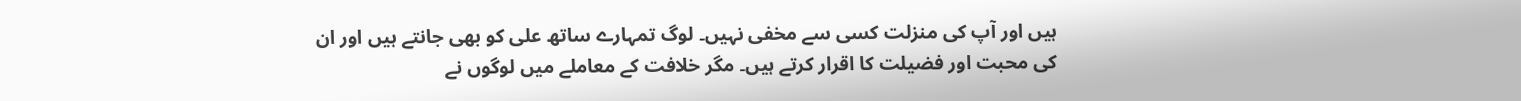ہیں اور آپ کی منزلت کسی سے مخفی نہیں۔ لوگ تمہارے ساتھ علی کو بھی جانتے ہیں اور ان کی محبت اور فضیلت کا اقرار کرتے ہیں۔ مگر خلافت کے معاملے میں لوگوں نے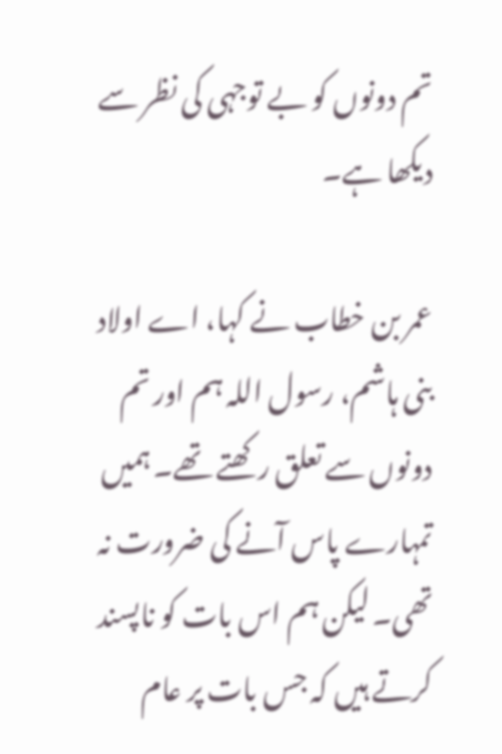تم دونوں کو بے توجہی کی نظر سے دیکھا ہے۔

عمر بن خطاب نے کہا، اے اولاد بنی ہاشم، رسول اللہ ہم اور تم دونوں سے تعلق رکھتے تھے۔ ہمیں تمہارے پاس آنے کی ضرورت نہ تھی۔ لیکن ہم اس بات کو ناپسند کرتے ہیں کہ جس بات پر عام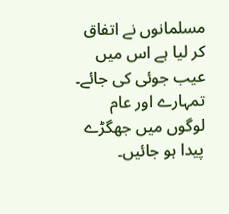مسلمانوں نے اتفاق کر لیا ہے اس میں عیب جوئی کی جائے۔ تمہارے اور عام لوگوں میں جھگڑے پیدا ہو جائیں۔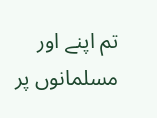تم اپنے اور مسلمانوں پر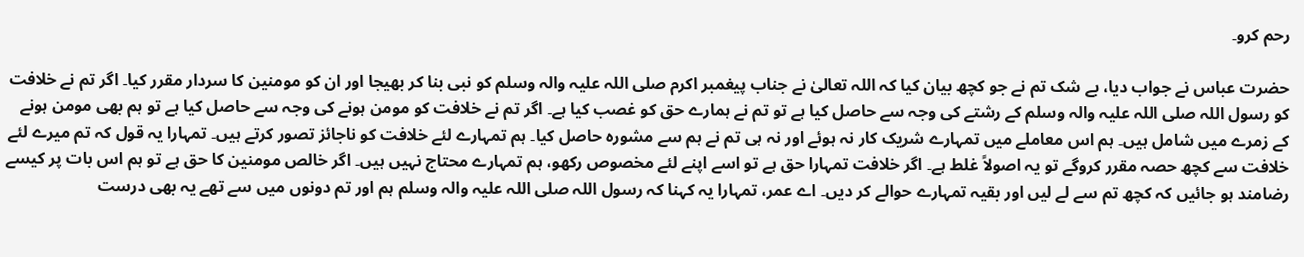رحم کرو۔

حضرت عباس نے جواب دیا، بے شک تم نے جو کچھ بیان کیا کہ اللہ تعالیٰ نے جناب پیغمبر اکرم صلی اللہ علیہ والہ وسلم کو نبی بنا کر بھیجا اور ان کو مومنین کا سردار مقرر کیا۔ اگر تم نے خلافت کو رسول اللہ صلی اللہ علیہ والہ وسلم کے رشتے کی وجہ سے حاصل کیا ہے تو تم نے ہمارے حق کو غصب کیا ہے۔ اگر تم نے خلافت کو مومن ہونے کی وجہ سے حاصل کیا ہے تو ہم بھی مومن ہونے کے زمرے میں شامل ہیں۔ ہم اس معاملے میں تمہارے شریک کار نہ ہوئے اور نہ ہی تم نے ہم سے مشورہ حاصل کیا۔ ہم تمہارے لئے خلافت کو ناجائز تصور کرتے ہیں۔ تمہارا یہ قول کہ تم میرے لئے خلافت سے کچھ حصہ مقرر کروگے تو یہ اصولاً غلط ہے۔ اگر خلافت تمہارا حق ہے تو اسے اپنے لئے مخصوص رکھو، ہم تمہارے محتاج نہیں ہیں۔ اگر خالص مومنین کا حق ہے تو ہم اس بات پر کیسے رضامند ہو جائیں کہ کچھ تم سے لے لیں اور بقیہ تمہارے حوالے کر دیں۔ اے عمر، تمہارا یہ کہنا کہ رسول اللہ صلی اللہ علیہ والہ وسلم ہم اور تم دونوں میں سے تھے یہ بھی درست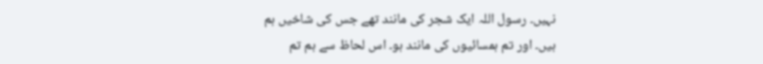نہیں۔ رسول اللہ ایک شجر کی مانند تھے جس کی شاخیں ہم ہیں۔ اور تم ہمسائیوں کی مانند ہو۔ اس لحاظ سے ہم تم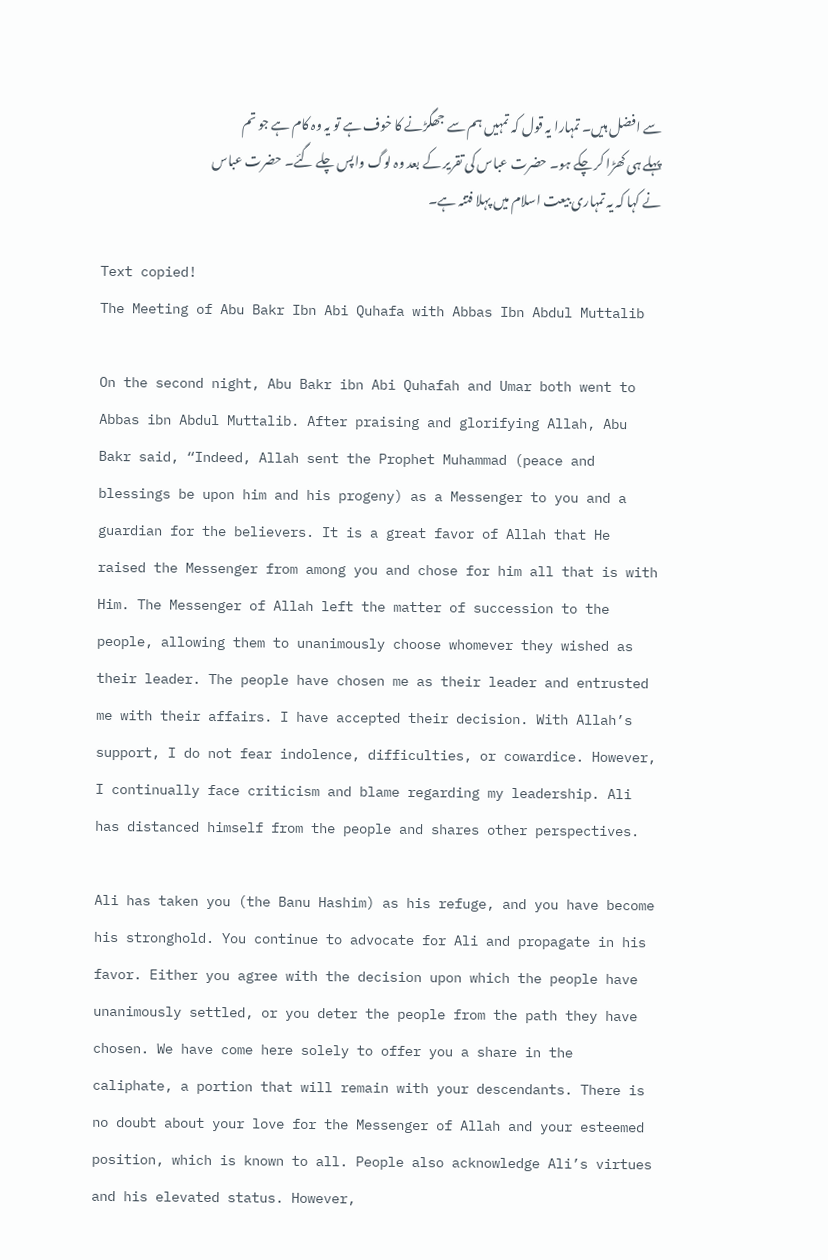سے افضل ہیں۔ تمہارا یہ قول کہ تمہیں ہم سے جھگڑنے کا خوف ہے تو یہ وہ کام ہے جو تم پہلے ہی کھڑا کر چکے ہو۔ حضرت عباس کی تقریر کے بعد وہ لوگ واپس چلے گئے۔ حضرت عباس نے کہا کہ یہ تمہاری بیعت اسلام میں پہلا فتنہ ہے۔

Text copied!
The Meeting of Abu Bakr Ibn Abi Quhafa with Abbas Ibn Abdul Muttalib

On the second night, Abu Bakr ibn Abi Quhafah and Umar both went to Abbas ibn Abdul Muttalib. After praising and glorifying Allah, Abu Bakr said, “Indeed, Allah sent the Prophet Muhammad (peace and blessings be upon him and his progeny) as a Messenger to you and a guardian for the believers. It is a great favor of Allah that He raised the Messenger from among you and chose for him all that is with Him. The Messenger of Allah left the matter of succession to the people, allowing them to unanimously choose whomever they wished as their leader. The people have chosen me as their leader and entrusted me with their affairs. I have accepted their decision. With Allah’s support, I do not fear indolence, difficulties, or cowardice. However, I continually face criticism and blame regarding my leadership. Ali has distanced himself from the people and shares other perspectives.

Ali has taken you (the Banu Hashim) as his refuge, and you have become his stronghold. You continue to advocate for Ali and propagate in his favor. Either you agree with the decision upon which the people have unanimously settled, or you deter the people from the path they have chosen. We have come here solely to offer you a share in the caliphate, a portion that will remain with your descendants. There is no doubt about your love for the Messenger of Allah and your esteemed position, which is known to all. People also acknowledge Ali’s virtues and his elevated status. However,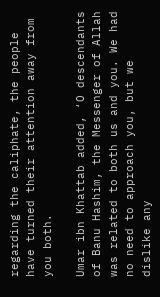regarding the caliphate, the people have turned their attention away from you both.

Umar ibn Khattab added, ‘O descendants of Banu Hashim, the Messenger of Allah was related to both us and you. We had no need to approach you, but we dislike any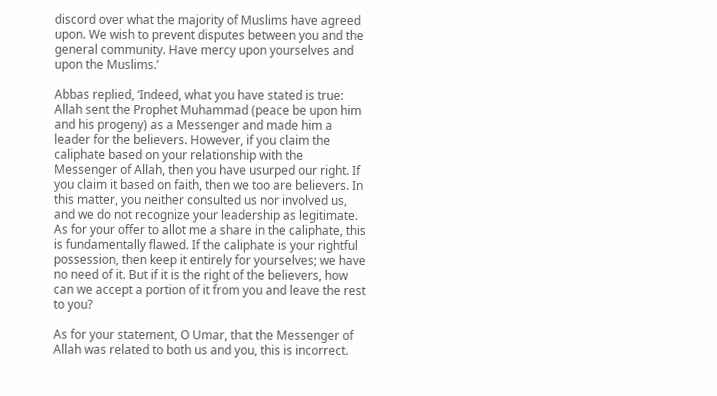discord over what the majority of Muslims have agreed upon. We wish to prevent disputes between you and the general community. Have mercy upon yourselves and upon the Muslims.’

Abbas replied, ‘Indeed, what you have stated is true: Allah sent the Prophet Muhammad (peace be upon him and his progeny) as a Messenger and made him a leader for the believers. However, if you claim the caliphate based on your relationship with the Messenger of Allah, then you have usurped our right. If you claim it based on faith, then we too are believers. In this matter, you neither consulted us nor involved us, and we do not recognize your leadership as legitimate. As for your offer to allot me a share in the caliphate, this is fundamentally flawed. If the caliphate is your rightful possession, then keep it entirely for yourselves; we have no need of it. But if it is the right of the believers, how can we accept a portion of it from you and leave the rest to you?

As for your statement, O Umar, that the Messenger of Allah was related to both us and you, this is incorrect.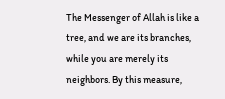The Messenger of Allah is like a tree, and we are its branches, while you are merely its neighbors. By this measure,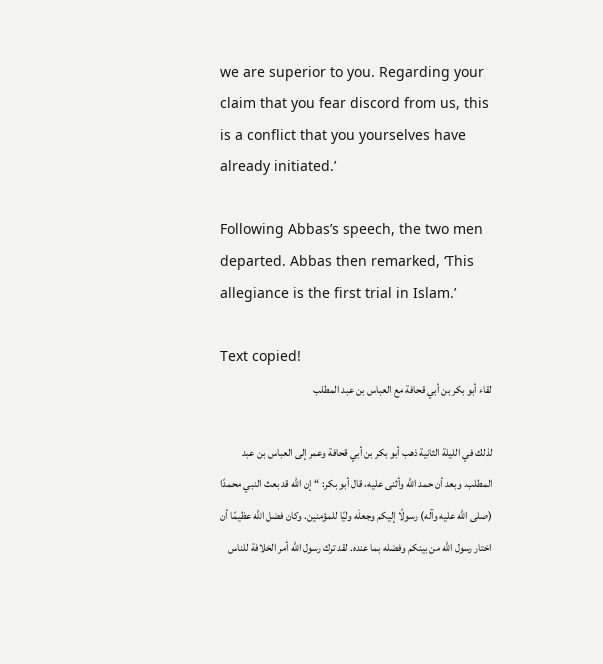we are superior to you. Regarding your claim that you fear discord from us, this is a conflict that you yourselves have already initiated.’

Following Abbas’s speech, the two men departed. Abbas then remarked, ‘This allegiance is the first trial in Islam.’

Text copied!
لقاء أبو بكر بن أبي قحافة مع العباس بن عبد المطلب

لذلك في الليلة الثانية ذهب أبو بكر بن أبي قحافة وعمر إلى العباس بن عبد المطلب. وبعد أن حمد الله وأثنى عليه، قال أبو بكر: “إن الله قد بعث النبي محمدًا (صلى الله عليه وآله) رسولًا إليكم وجعلَه وليًا للمؤمنين. وكان فضل الله عظيمًا أن اختار رسول الله من بينكم وفضله بما عنده. لقد ترك رسول الله أمر الخلافة للناس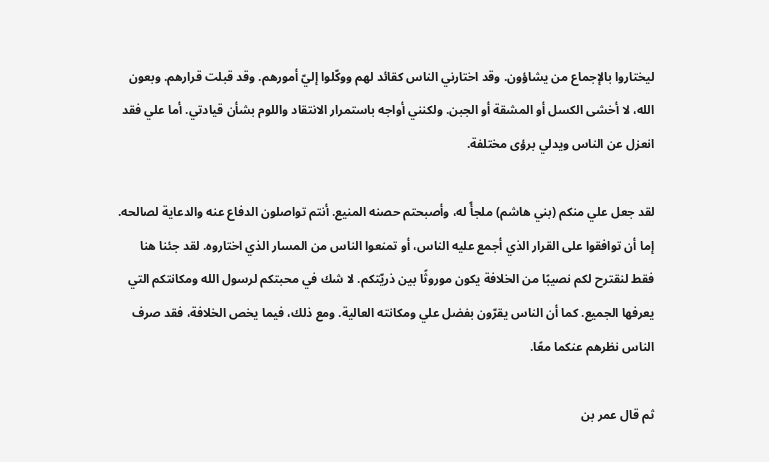ليختاروا بالإجماع من يشاؤون. وقد اختارني الناس كقائد لهم ووكّلوا إليّ أمورهم. وقد قبلت قرارهم. وبعون الله، لا أخشى الكسل أو المشقة أو الجبن. ولكنني أواجه باستمرار الانتقاد واللوم بشأن قيادتي. أما علي فقد انعزل عن الناس ويدلي برؤى مختلفة.

لقد جعل علي منكم (بني هاشم) ملجأً له، وأصبحتم حصنه المنيع. أنتم تواصلون الدفاع عنه والدعاية لصالحه. إما أن توافقوا على القرار الذي أجمع عليه الناس، أو تمنعوا الناس من المسار الذي اختاروه. لقد جئنا هنا فقط لنقترح لكم نصيبًا من الخلافة يكون موروثًا بين ذريّتكم. لا شك في محبتكم لرسول الله ومكانتكم التي يعرفها الجميع. كما أن الناس يقرّون بفضل علي ومكانته العالية. ومع ذلك، فيما يخص الخلافة، فقد صرف الناس نظرهم عنكما معًا.

ثم قال عمر بن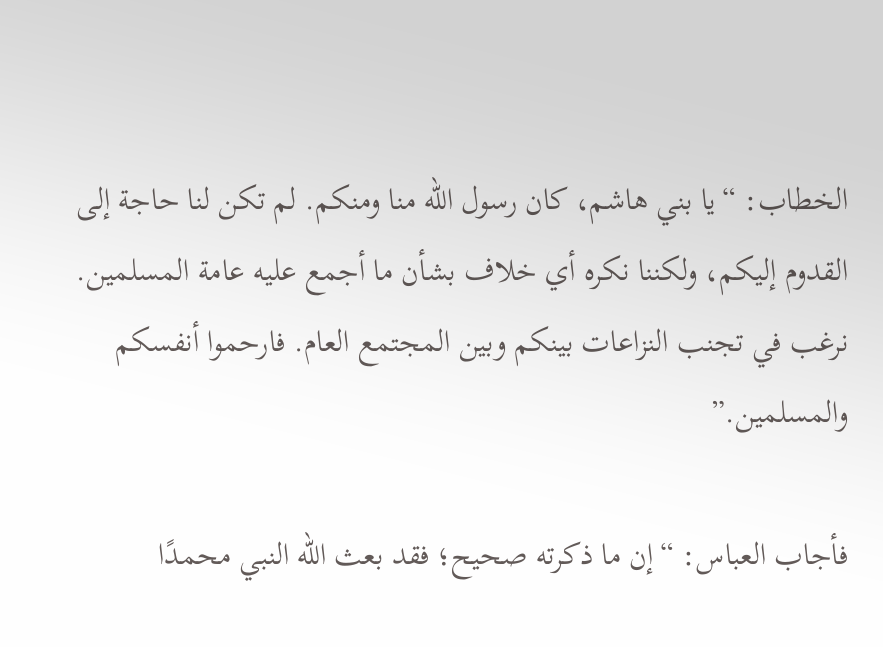الخطاب: “يا بني هاشم، كان رسول الله منا ومنكم. لم تكن لنا حاجة إلى القدوم إليكم، ولكننا نكره أي خلاف بشأن ما أجمع عليه عامة المسلمين. نرغب في تجنب النزاعات بينكم وبين المجتمع العام. فارحموا أنفسكم والمسلمين.”

فأجاب العباس: “إن ما ذكرته صحيح؛ فقد بعث الله النبي محمدًا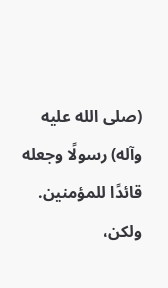(صلى الله عليه وآله) رسولًا وجعله قائدًا للمؤمنين. ولكن،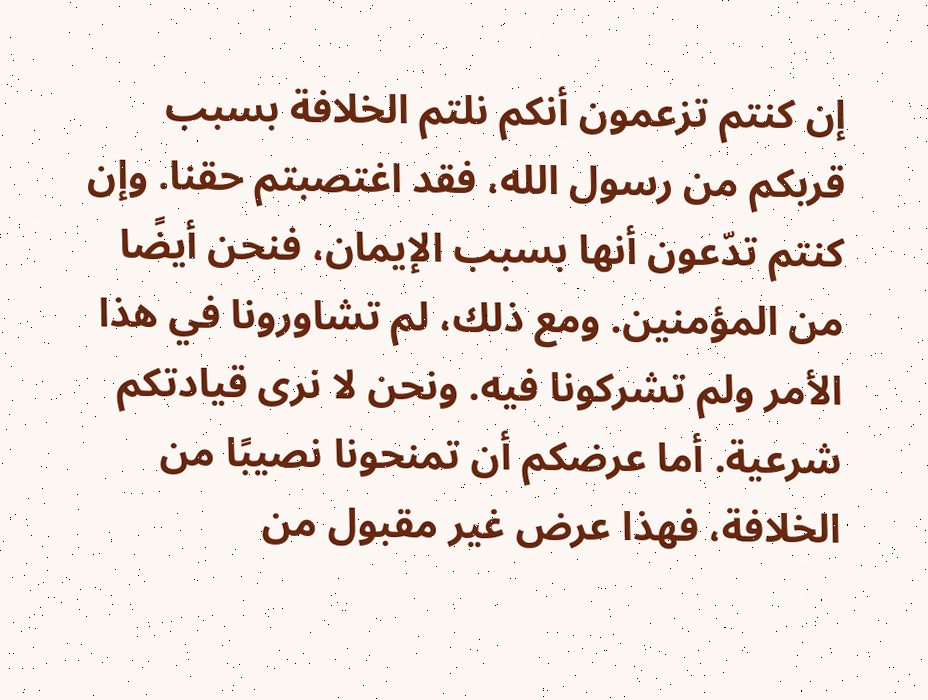إن كنتم تزعمون أنكم نلتم الخلافة بسبب قربكم من رسول الله، فقد اغتصبتم حقنا. وإن كنتم تدّعون أنها بسبب الإيمان، فنحن أيضًا من المؤمنين. ومع ذلك، لم تشاورونا في هذا الأمر ولم تشركونا فيه. ونحن لا نرى قيادتكم شرعية. أما عرضكم أن تمنحونا نصيبًا من الخلافة، فهذا عرض غير مقبول من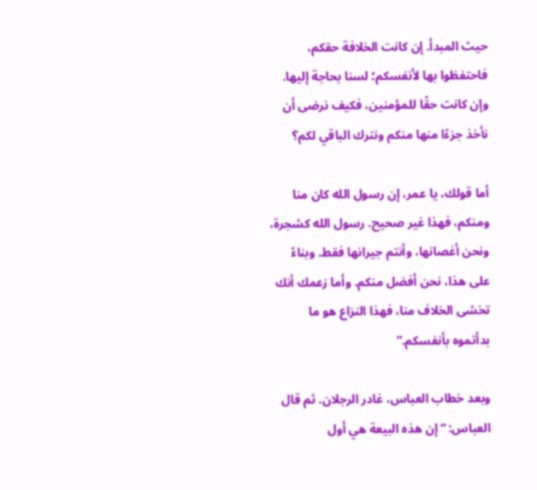حيث المبدأ. إن كانت الخلافة حقكم، فاحتفظوا بها لأنفسكم؛ لسنا بحاجة إليها. وإن كانت حقًا للمؤمنين، فكيف نرضى أن نأخذ جزءًا منها منكم ونترك الباقي لكم؟

أما قولك، يا عمر، إن رسول الله كان منا ومنكم، فهذا غير صحيح. رسول الله كشجرة، ونحن أغصانها، وأنتم جيرانها فقط. وبناءً على هذا، نحن أفضل منكم. وأما زعمك أنك تخشى الخلاف منا، فهذا النزاع هو ما بدأتموه بأنفسكم.”

وبعد خطاب العباس، غادر الرجلان. ثم قال العباس: “إن هذه البيعة هي أول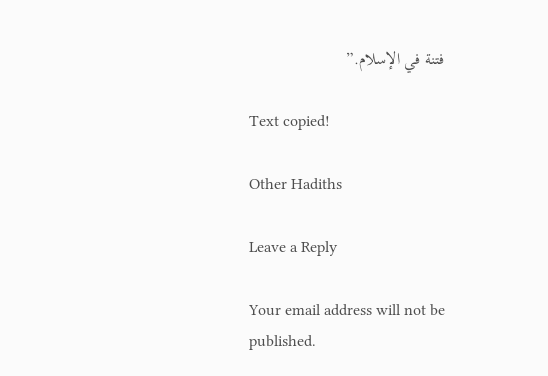فتنة في الإسلام.”

Text copied!

Other Hadiths

Leave a Reply

Your email address will not be published.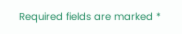Required fields are marked *